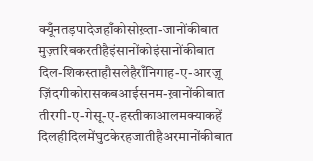क्यूँनतड़पादेजहाँकोसोख़्ता-जानोंकीबात
मुज़्तरिबकरतीहैइंसानोंकोइंसानोंकीबात
दिल-शिकस्ताहौसलेहैराँनिगाह-ए-आरज़ू
ज़िंदगीकोरासकबआईसनम-ख़ानोंकीबात
तीरगी-ए-गेसू-ए-हस्तीकाआलमक्याकहें
दिलहीदिलमेंघुटकेरहजातीहैअरमानोंकीबात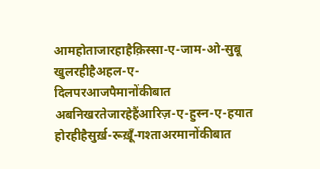आमहोताजारहाहैक़िस्सा-ए-जाम-ओ-सुबू
खुलरहीहैअहल-ए-दिलपरआजपैमानोंकीबात
अबनिखरतेजारहेहैंआरिज़-ए-हुस्न-ए-हयात
होरहीहैसुर्ख़-रूख़ूँ-गश्ताअरमानोंकीबात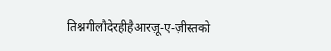तिश्नगीलौदेरहीहैआरज़ू-ए-ज़ीस्तको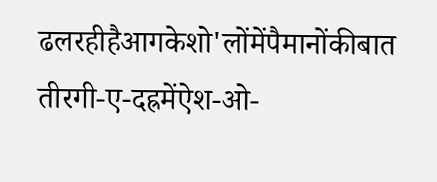ढलरहीहैआगकेशो'लोंमेंपैमानोंकीबात
तीरगी-ए-दह्रमेंऐश-ओ-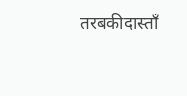तरबकीदास्ताँ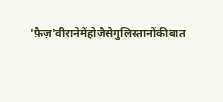'फ़ैज़'वीरानेमेंहोजैसेगुलिस्तानोंकीबात